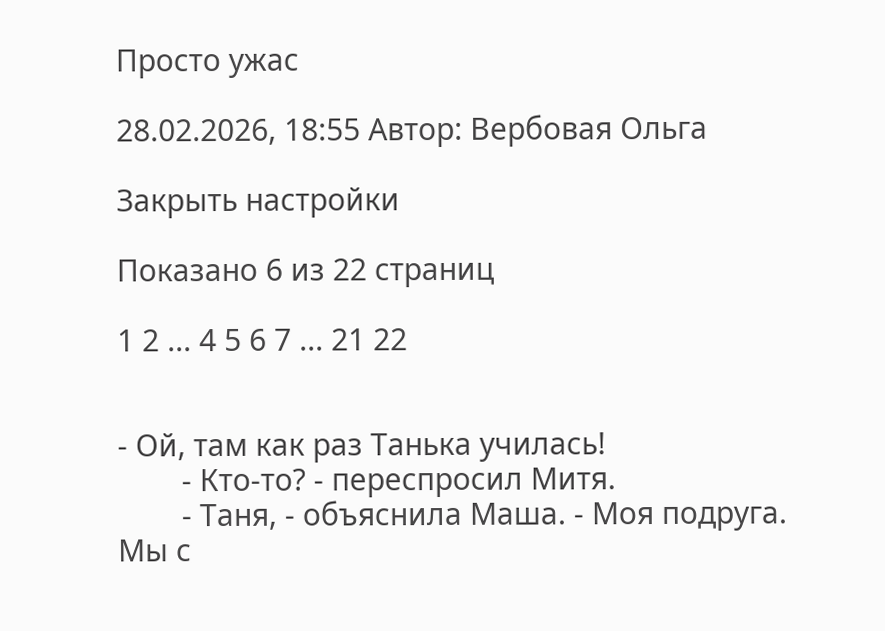Просто ужас

28.02.2026, 18:55 Автор: Вербовая Ольга

Закрыть настройки

Показано 6 из 22 страниц

1 2 ... 4 5 6 7 ... 21 22


- Ой, там как раз Танька училась!
        - Кто-то? - переспросил Митя.
        - Таня, - объяснила Маша. - Моя подруга. Мы с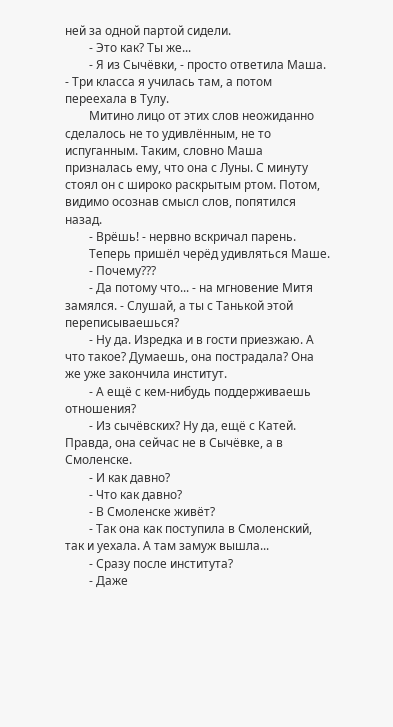ней за одной партой сидели.
        - Это как? Ты же...
        - Я из Сычёвки, - просто ответила Маша. - Три класса я училась там, а потом переехала в Тулу.
        Митино лицо от этих слов неожиданно сделалось не то удивлённым, не то испуганным. Таким, словно Маша призналась ему, что она с Луны. С минуту стоял он с широко раскрытым ртом. Потом, видимо осознав смысл слов, попятился назад.
        - Врёшь! - нервно вскричал парень.
        Теперь пришёл черёд удивляться Маше.
        - Почему???
        - Да потому что... - на мгновение Митя замялся. - Слушай, а ты с Танькой этой переписываешься?
        - Ну да. Изредка и в гости приезжаю. А что такое? Думаешь, она пострадала? Она же уже закончила институт.
        - А ещё с кем-нибудь поддерживаешь отношения?
        - Из сычёвских? Ну да, ещё с Катей. Правда, она сейчас не в Сычёвке, а в Смоленске.
        - И как давно?
        - Что как давно?
        - В Смоленске живёт?
        - Так она как поступила в Смоленский, так и уехала. А там замуж вышла...
        - Сразу после института?
        - Даже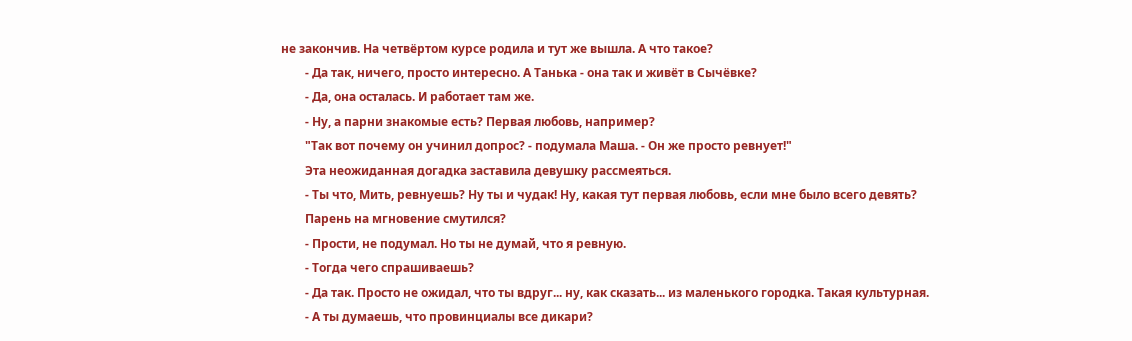не закончив. На четвёртом курсе родила и тут же вышла. А что такое?
        - Да так, ничего, просто интересно. А Танька - она так и живёт в Сычёвке?
        - Да, она осталась. И работает там же.
        - Ну, а парни знакомые есть? Первая любовь, например?
        "Так вот почему он учинил допрос? - подумала Маша. - Он же просто ревнует!"
        Эта неожиданная догадка заставила девушку рассмеяться.
        - Ты что, Мить, ревнуешь? Ну ты и чудак! Ну, какая тут первая любовь, если мне было всего девять?
        Парень на мгновение смутился?
        - Прости, не подумал. Но ты не думай, что я ревную.
        - Тогда чего спрашиваешь?
        - Да так. Просто не ожидал, что ты вдруг... ну, как сказать... из маленького городка. Такая культурная.
        - А ты думаешь, что провинциалы все дикари?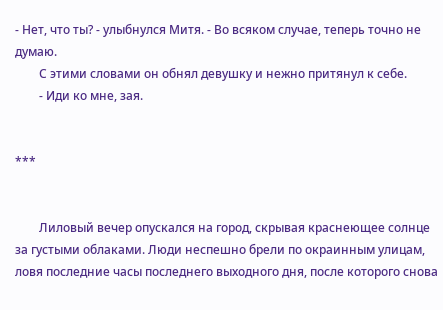- Нет, что ты? - улыбнулся Митя. - Во всяком случае, теперь точно не думаю.
        С этими словами он обнял девушку и нежно притянул к себе.
        - Иди ко мне, зая.


***


        Лиловый вечер опускался на город, скрывая краснеющее солнце за густыми облаками. Люди неспешно брели по окраинным улицам, ловя последние часы последнего выходного дня, после которого снова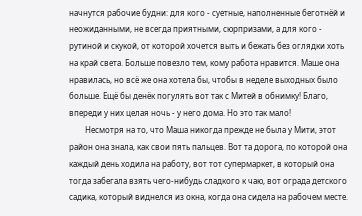начнутся рабочие будни: для кого - суетные, наполненные беготнёй и неожиданными, не всегда приятными, сюрпризами, а для кого - рутиной и скукой, от которой хочется выть и бежать без оглядки хоть на край света. Больше повезло тем, кому работа нравится. Маше она нравилась, но всё же она хотела бы, чтобы в неделе выходных было больше. Ещё бы денёк погулять вот так с Митей в обнимку! Благо, впереди у них целая ночь - у него дома. Но это так мало!
        Несмотря на то, что Маша никогда прежде не была у Мити, этот район она знала, как свои пять пальцев. Вот та дорога, по которой она каждый день ходила на работу, вот тот супермаркет, в который она тогда забегала взять чего-нибудь сладкого к чаю, вот ограда детского садика, который виднелся из окна, когда она сидела на рабочем месте.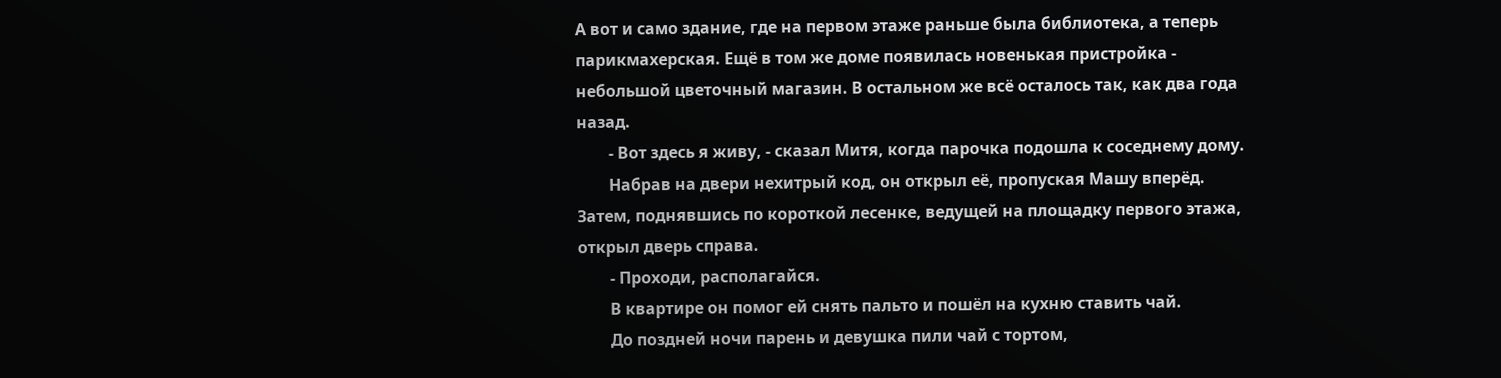А вот и само здание, где на первом этаже раньше была библиотека, а теперь парикмахерская. Ещё в том же доме появилась новенькая пристройка - небольшой цветочный магазин. В остальном же всё осталось так, как два года назад.
        - Вот здесь я живу, - сказал Митя, когда парочка подошла к соседнему дому.
        Набрав на двери нехитрый код, он открыл её, пропуская Машу вперёд. Затем, поднявшись по короткой лесенке, ведущей на площадку первого этажа, открыл дверь справа.
        - Проходи, располагайся.
        В квартире он помог ей снять пальто и пошёл на кухню ставить чай.
        До поздней ночи парень и девушка пили чай с тортом,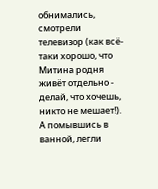обнимались, смотрели телевизор (как всё-таки хорошо, что Митина родня живёт отдельно - делай, что хочешь, никто не мешает!). А помывшись в ванной, легли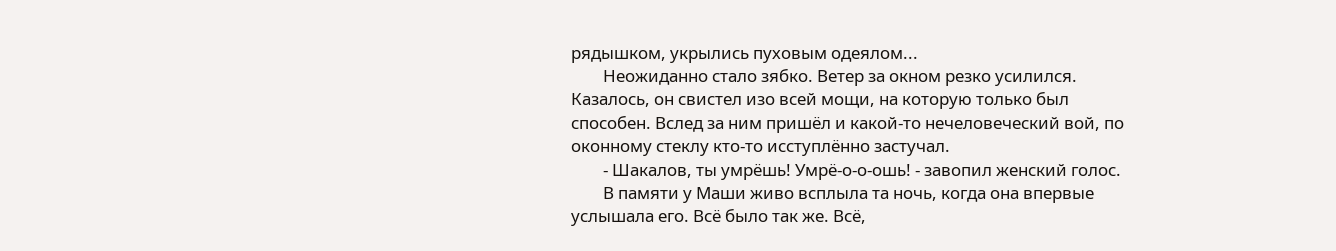рядышком, укрылись пуховым одеялом...
        Неожиданно стало зябко. Ветер за окном резко усилился. Казалось, он свистел изо всей мощи, на которую только был способен. Вслед за ним пришёл и какой-то нечеловеческий вой, по оконному стеклу кто-то исступлённо застучал.
        - Шакалов, ты умрёшь! Умрё-о-о-ошь! - завопил женский голос.
        В памяти у Маши живо всплыла та ночь, когда она впервые услышала его. Всё было так же. Всё,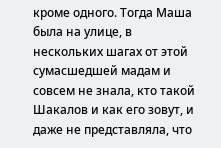кроме одного. Тогда Маша была на улице, в нескольких шагах от этой сумасшедшей мадам и совсем не знала, кто такой Шакалов и как его зовут, и даже не представляла, что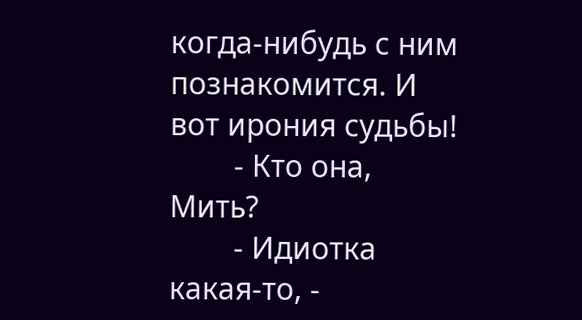когда-нибудь с ним познакомится. И вот ирония судьбы!
        - Кто она, Мить?
        - Идиотка какая-то, -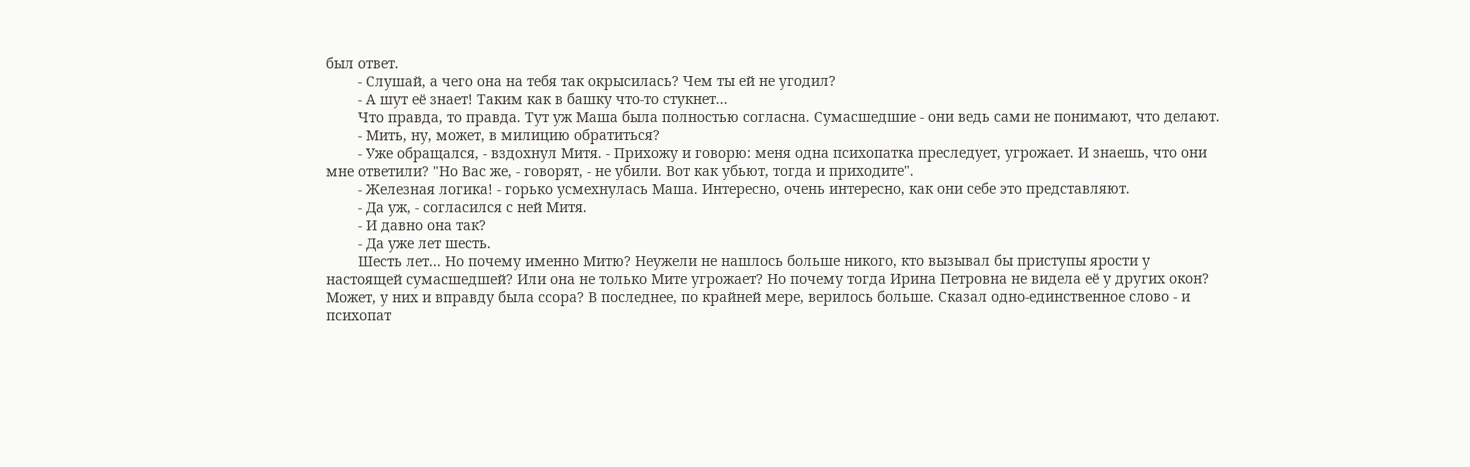был ответ.
        - Слушай, а чего она на тебя так окрысилась? Чем ты ей не угодил?
        - А шут её знает! Таким как в башку что-то стукнет...
        Что правда, то правда. Тут уж Маша была полностью согласна. Сумасшедшие - они ведь сами не понимают, что делают.
        - Мить, ну, может, в милицию обратиться?
        - Уже обращался, - вздохнул Митя. - Прихожу и говорю: меня одна психопатка преследует, угрожает. И знаешь, что они мне ответили? "Но Вас же, - говорят, - не убили. Вот как убьют, тогда и приходите".
        - Железная логика! - горько усмехнулась Маша. Интересно, очень интересно, как они себе это представляют.
        - Да уж, - согласился с ней Митя.
        - И давно она так?
        - Да уже лет шесть.
        Шесть лет... Но почему именно Митю? Неужели не нашлось больше никого, кто вызывал бы приступы ярости у настоящей сумасшедшей? Или она не только Мите угрожает? Но почему тогда Ирина Петровна не видела её у других окон? Может, у них и вправду была ссора? В последнее, по крайней мере, верилось больше. Сказал одно-единственное слово - и психопат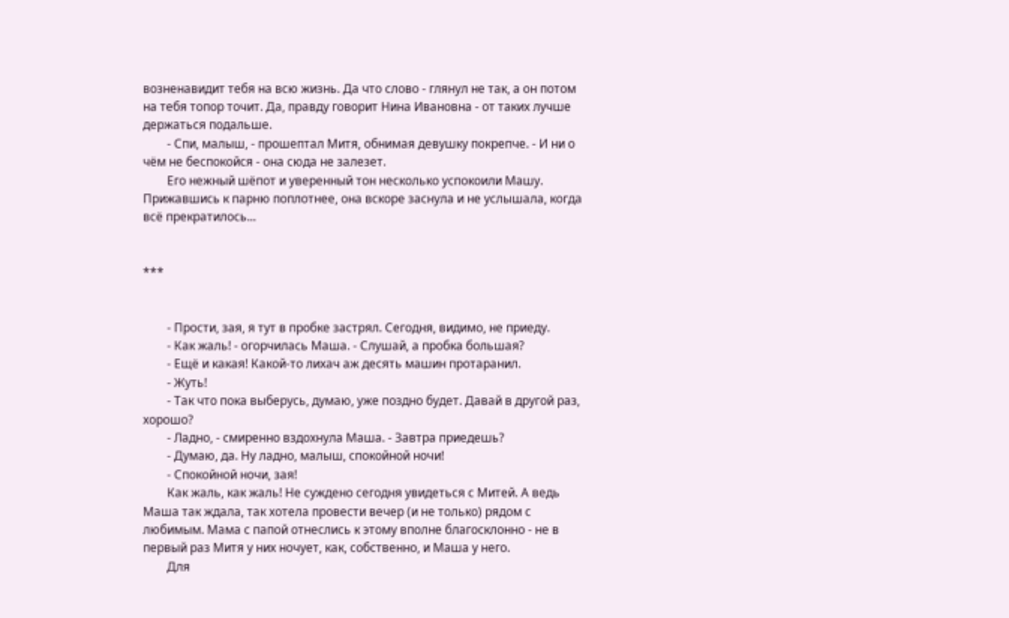возненавидит тебя на всю жизнь. Да что слово - глянул не так, а он потом на тебя топор точит. Да, правду говорит Нина Ивановна - от таких лучше держаться подальше.
        - Спи, малыш, - прошептал Митя, обнимая девушку покрепче. - И ни о чём не беспокойся - она сюда не залезет.
        Его нежный шёпот и уверенный тон несколько успокоили Машу. Прижавшись к парню поплотнее, она вскоре заснула и не услышала, когда всё прекратилось...


***


        - Прости, зая, я тут в пробке застрял. Сегодня, видимо, не приеду.
        - Как жаль! - огорчилась Маша. - Слушай, а пробка большая?
        - Ещё и какая! Какой-то лихач аж десять машин протаранил.
        - Жуть!
        - Так что пока выберусь, думаю, уже поздно будет. Давай в другой раз, хорошо?
        - Ладно, - смиренно вздохнула Маша. - Завтра приедешь?
        - Думаю, да. Ну ладно, малыш, спокойной ночи!
        - Спокойной ночи, зая!
        Как жаль, как жаль! Не суждено сегодня увидеться с Митей. А ведь Маша так ждала, так хотела провести вечер (и не только) рядом с любимым. Мама с папой отнеслись к этому вполне благосклонно - не в первый раз Митя у них ночует, как, собственно, и Маша у него.
        Для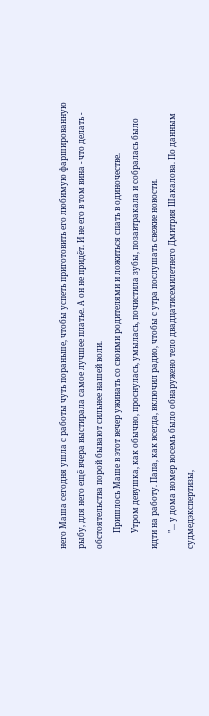него Маша сегодня ушла с работы чуть пораньше, чтобы успеть приготовить его любимую фаршированную рыбу, для него ещё вчера выстирала самое лучшее платье. А он не придёт. И не его в том вина - что делать - обстоятельства порой бывают сильнее нашей воли.
        Пришлось Маше в этот вечер ужинать со своими родителями и ложиться спать в одиночестве.
        Утром девушка, как обычно, проснулась, умылась, почистила зубы, позавтракала и собралась было идти на работу. Папа, как всегда, включил радио, чтобы с утра послушать свежие новости.
        "... у дома номер восемь было обнаружено тело двадцатисемилетнего Дмитрия Шакалова. По данным судмедэкспертизы,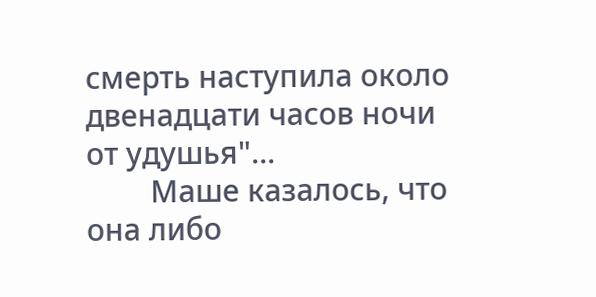смерть наступила около двенадцати часов ночи от удушья"...
        Маше казалось, что она либо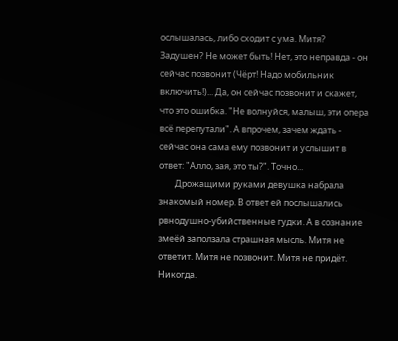ослышалась, либо сходит с ума. Митя? Задушен? Не может быть! Нет, это неправда - он сейчас позвонит (Чёрт! Надо мобильник включить!)... Да, он сейчас позвонит и скажет, что это ошибка. "Не волнуйся, малыш, эти опера всё перепутали". А впрочем, зачем ждать - сейчас она сама ему позвонит и услышит в ответ: "Алло, зая, это ты?". Точно...
        Дрожащими руками девушка набрала знакомый номер. В ответ ей послышались рвнодушно-убийственные гудки. А в сознание змеёй заползала страшная мысль. Митя не ответит. Митя не позвонит. Митя не придёт. Никогда.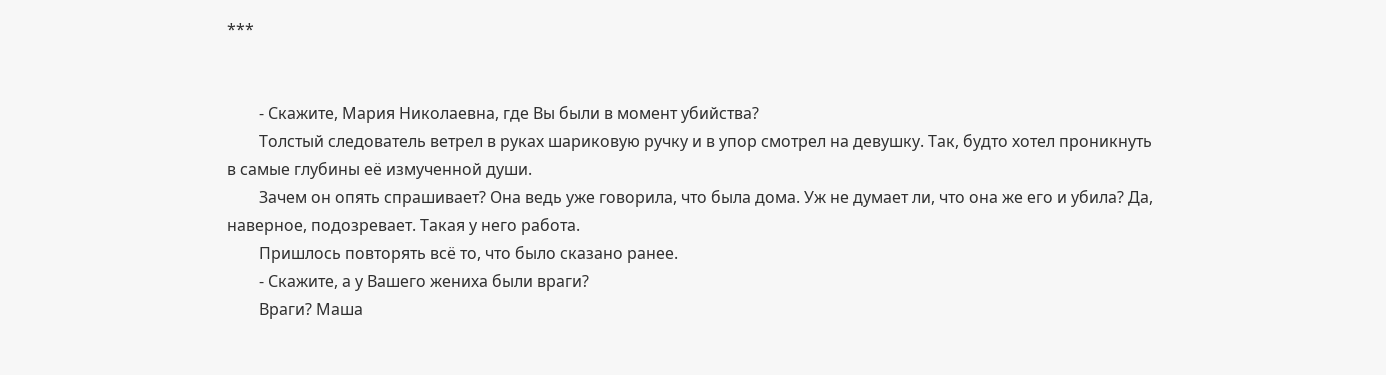***


        - Скажите, Мария Николаевна, где Вы были в момент убийства?
        Толстый следователь ветрел в руках шариковую ручку и в упор смотрел на девушку. Так, будто хотел проникнуть в самые глубины её измученной души.
        Зачем он опять спрашивает? Она ведь уже говорила, что была дома. Уж не думает ли, что она же его и убила? Да, наверное, подозревает. Такая у него работа.
        Пришлось повторять всё то, что было сказано ранее.
        - Скажите, а у Вашего жениха были враги?
        Враги? Маша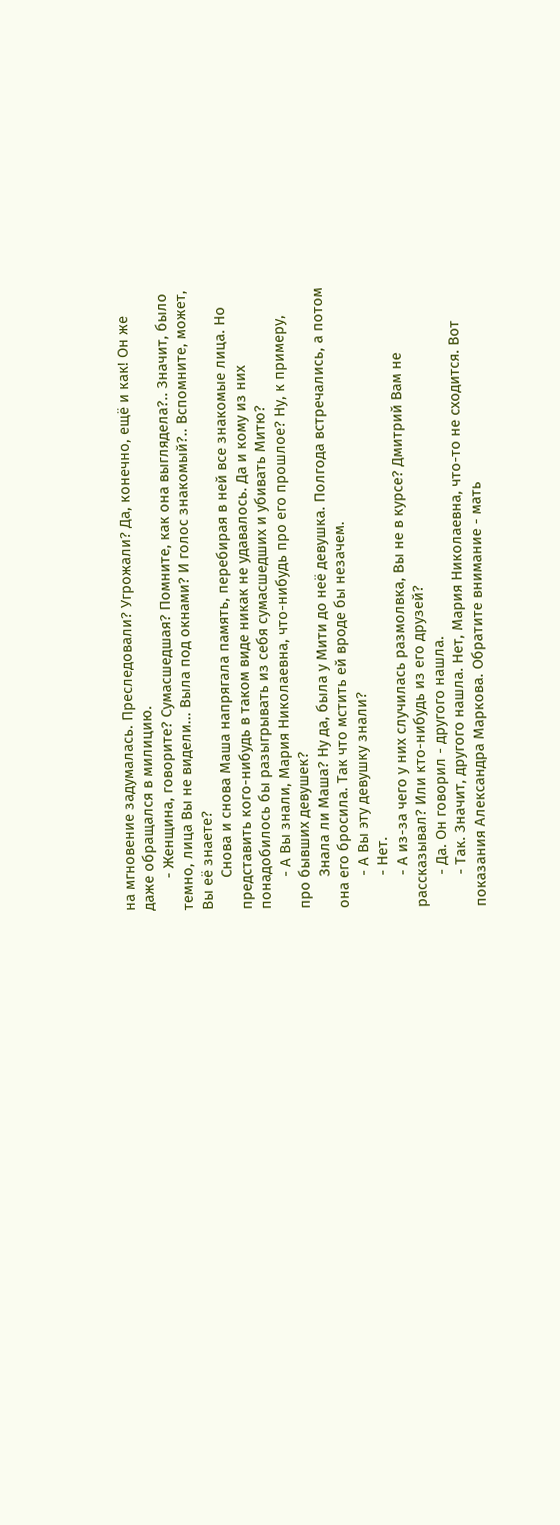на мгновение задумалась. Преследовали? Угрожали? Да, конечно, ещё и как! Он же даже обращался в милицию.
        - Женщина, говорите? Сумасшедшая? Помните, как она выглядела?.. Значит, было темно, лица Вы не видели... Выла под окнами? И голос знакомый?.. Вспомните, может, Вы её знаете?
        Снова и снова Маша напрягала память, перебирая в ней все знакомые лица. Но представить кого-нибудь в таком виде никак не удавалось. Да и кому из них понадобилось бы разыгрывать из себя сумасшедших и убивать Митю?
        - А Вы знали, Мария Николаевна, что-нибудь про его прошлое? Ну, к примеру, про бывших девушек?
        Знала ли Маша? Ну да, была у Мити до неё девушка. Полгода встречались, а потом она его бросила. Так что мстить ей вроде бы незачем.
        - А Вы эту девушку знали?
        - Нет.
        - А из-за чего у них случилась размолвка, Вы не в курсе? Дмитрий Вам не рассказывал? Или кто-нибудь из его друзей?
        - Да. Он говорил - другого нашла.
        - Так. Значит, другого нашла. Нет, Мария Николаевна, что-то не сходится. Вот показания Александра Маркова. Обратите внимание - мать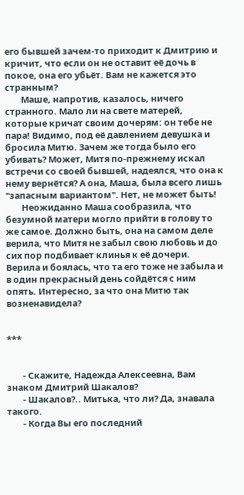его бывшей зачем-то приходит к Дмитрию и кричит, что если он не оставит её дочь в покое, она его убьёт. Вам не кажется это странным?
        Маше, напротив, казалось, ничего странного. Мало ли на свете матерей, которые кричат своим дочерям: он тебе не пара! Видимо, под её давлением девушка и бросила Митю. Зачем же тогда было его убивать? Может, Митя по-прежнему искал встречи со своей бывшей, надеялся, что она к нему вернётся? А она, Маша, была всего лишь "запасным вариантом". Нет, не может быть!
        Неожиданно Маша сообразила, что безумной матери могло прийти в голову то же самое. Должно быть, она на самом деле верила, что Митя не забыл свою любовь и до сих пор подбивает клинья к её дочери. Верила и боялась, что та его тоже не забыла и в один прекрасный день сойдётся с ним опять. Интересно, за что она Митю так возненавидела?


***


        - Скажите, Надежда Алексеевна, Вам знаком Дмитрий Шакалов?
        - Шакалов?.. Митька, что ли? Да, знавала такого.
        - Когда Вы его последний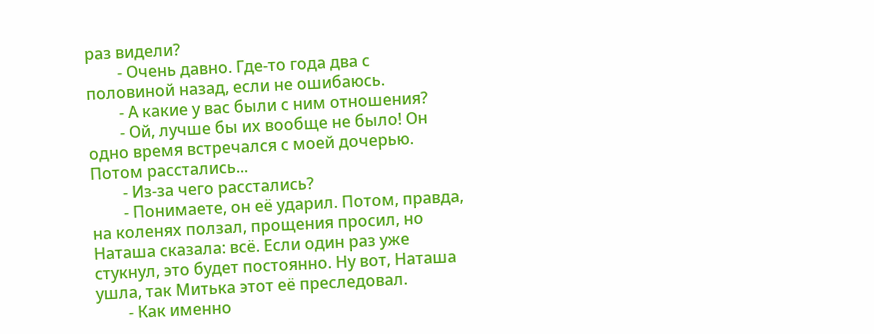раз видели?
        - Очень давно. Где-то года два с половиной назад, если не ошибаюсь.
        - А какие у вас были с ним отношения?
        - Ой, лучше бы их вообще не было! Он одно время встречался с моей дочерью. Потом расстались...
        - Из-за чего расстались?
        - Понимаете, он её ударил. Потом, правда, на коленях ползал, прощения просил, но Наташа сказала: всё. Если один раз уже стукнул, это будет постоянно. Ну вот, Наташа ушла, так Митька этот её преследовал.
        - Как именно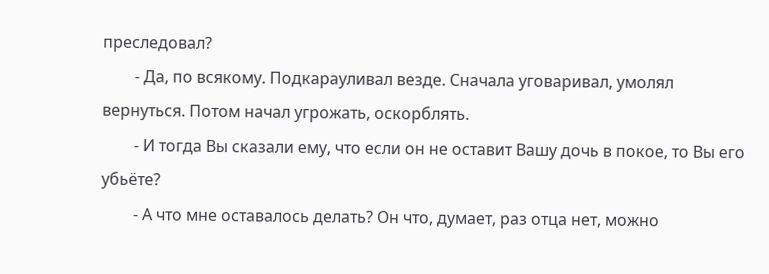преследовал?
        - Да, по всякому. Подкарауливал везде. Сначала уговаривал, умолял вернуться. Потом начал угрожать, оскорблять.
        - И тогда Вы сказали ему, что если он не оставит Вашу дочь в покое, то Вы его убьёте?
        - А что мне оставалось делать? Он что, думает, раз отца нет, можно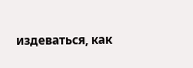издеваться, как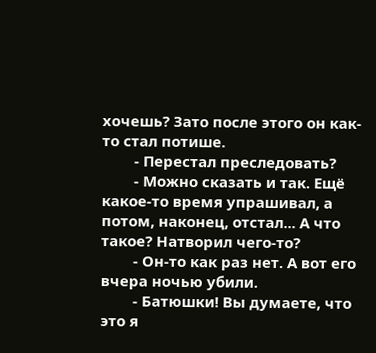хочешь? Зато после этого он как-то стал потише.
        - Перестал преследовать?
        - Можно сказать и так. Ещё какое-то время упрашивал, а потом, наконец, отстал... А что такое? Натворил чего-то?
        - Он-то как раз нет. А вот его вчера ночью убили.
        - Батюшки! Вы думаете, что это я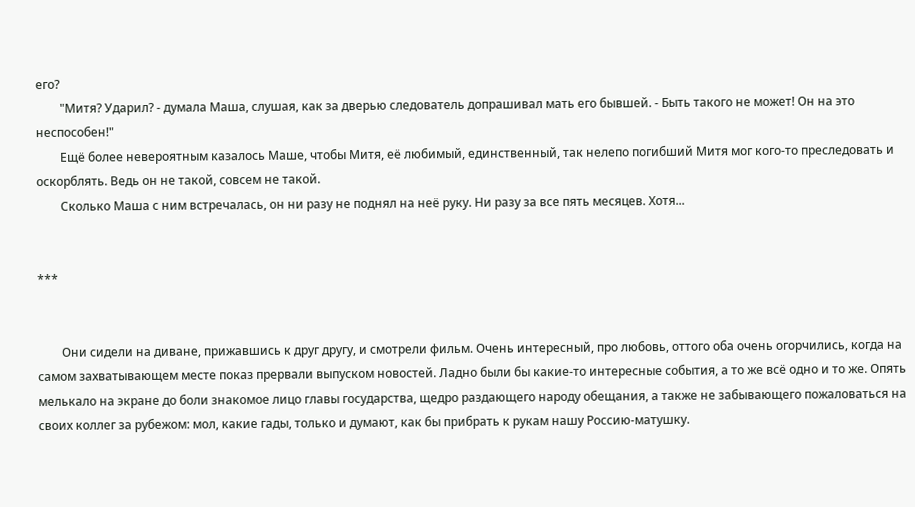его?
        "Митя? Ударил? - думала Маша, слушая, как за дверью следователь допрашивал мать его бывшей. - Быть такого не может! Он на это неспособен!"
        Ещё более невероятным казалось Маше, чтобы Митя, её любимый, единственный, так нелепо погибший Митя мог кого-то преследовать и оскорблять. Ведь он не такой, совсем не такой.
        Сколько Маша с ним встречалась, он ни разу не поднял на неё руку. Ни разу за все пять месяцев. Хотя...


***


        Они сидели на диване, прижавшись к друг другу, и смотрели фильм. Очень интересный, про любовь, оттого оба очень огорчились, когда на самом захватывающем месте показ прервали выпуском новостей. Ладно были бы какие-то интересные события, а то же всё одно и то же. Опять мелькало на экране до боли знакомое лицо главы государства, щедро раздающего народу обещания, а также не забывающего пожаловаться на своих коллег за рубежом: мол, какие гады, только и думают, как бы прибрать к рукам нашу Россию-матушку.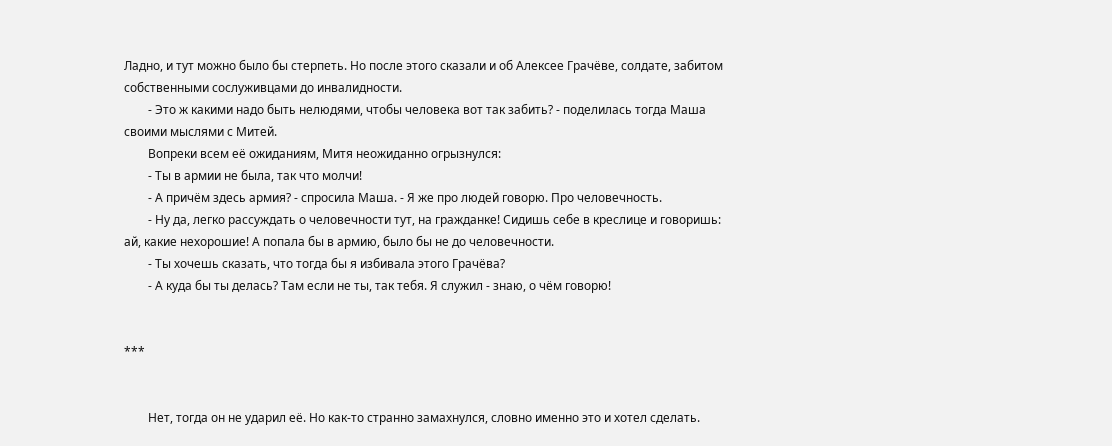Ладно, и тут можно было бы стерпеть. Но после этого сказали и об Алексее Грачёве, солдате, забитом собственными сослуживцами до инвалидности.
        - Это ж какими надо быть нелюдями, чтобы человека вот так забить? - поделилась тогда Маша своими мыслями с Митей.
        Вопреки всем её ожиданиям, Митя неожиданно огрызнулся:
        - Ты в армии не была, так что молчи!
        - А причём здесь армия? - спросила Маша. - Я же про людей говорю. Про человечность.
        - Ну да, легко рассуждать о человечности тут, на гражданке! Сидишь себе в креслице и говоришь: ай, какие нехорошие! А попала бы в армию, было бы не до человечности.
        - Ты хочешь сказать, что тогда бы я избивала этого Грачёва?
        - А куда бы ты делась? Там если не ты, так тебя. Я служил - знаю, о чём говорю!


***


        Нет, тогда он не ударил её. Но как-то странно замахнулся, словно именно это и хотел сделать.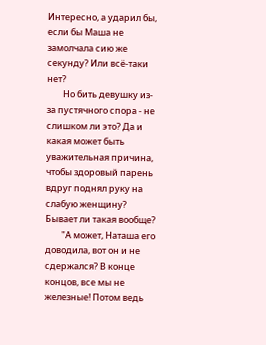Интересно, а ударил бы, если бы Маша не замолчала сию же секунду? Или всё-таки нет?
        Но бить девушку из-за пустячного спора - не слишком ли это? Да и какая может быть уважительная причина, чтобы здоровый парень вдруг поднял руку на слабую женщину? Бывает ли такая вообще?
        "А может, Наташа его доводила, вот он и не сдержался? В конце концов, все мы не железные! Потом ведь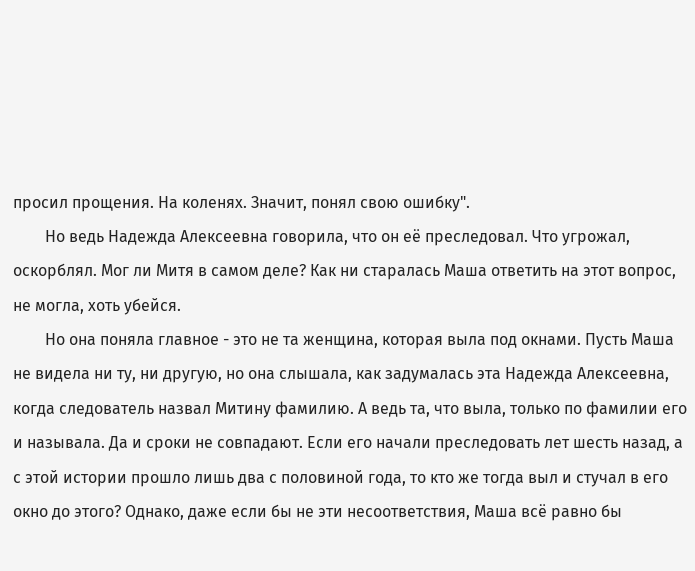просил прощения. На коленях. Значит, понял свою ошибку".
        Но ведь Надежда Алексеевна говорила, что он её преследовал. Что угрожал, оскорблял. Мог ли Митя в самом деле? Как ни старалась Маша ответить на этот вопрос, не могла, хоть убейся.
        Но она поняла главное - это не та женщина, которая выла под окнами. Пусть Маша не видела ни ту, ни другую, но она слышала, как задумалась эта Надежда Алексеевна, когда следователь назвал Митину фамилию. А ведь та, что выла, только по фамилии его и называла. Да и сроки не совпадают. Если его начали преследовать лет шесть назад, а с этой истории прошло лишь два с половиной года, то кто же тогда выл и стучал в его окно до этого? Однако, даже если бы не эти несоответствия, Маша всё равно бы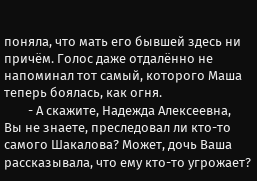поняла, что мать его бывшей здесь ни причём. Голос даже отдалённо не напоминал тот самый, которого Маша теперь боялась, как огня.
        - А скажите, Надежда Алексеевна, Вы не знаете, преследовал ли кто-то самого Шакалова? Может, дочь Ваша рассказывала, что ему кто-то угрожает?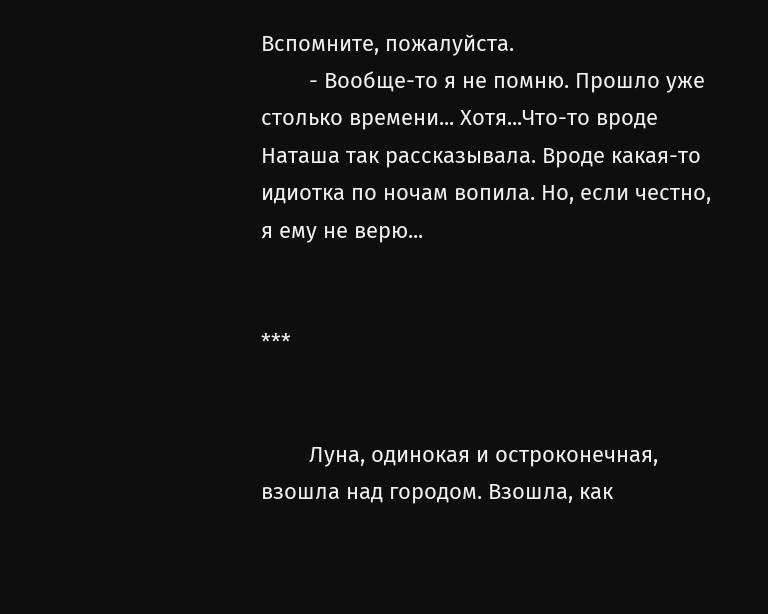Вспомните, пожалуйста.
        - Вообще-то я не помню. Прошло уже столько времени... Хотя...Что-то вроде Наташа так рассказывала. Вроде какая-то идиотка по ночам вопила. Но, если честно, я ему не верю...


***


        Луна, одинокая и остроконечная, взошла над городом. Взошла, как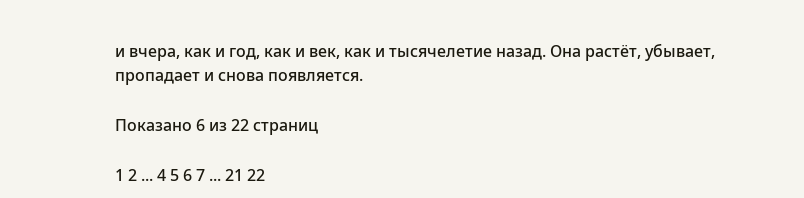и вчера, как и год, как и век, как и тысячелетие назад. Она растёт, убывает, пропадает и снова появляется.

Показано 6 из 22 страниц

1 2 ... 4 5 6 7 ... 21 22